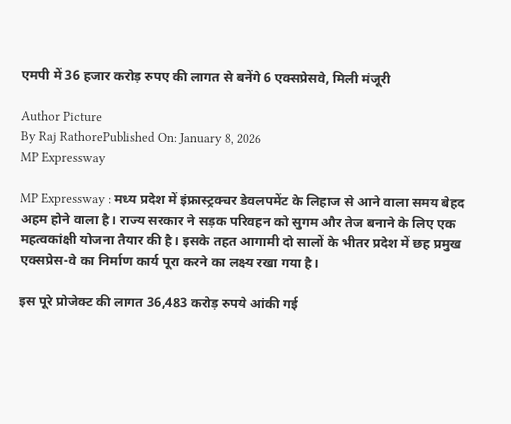एमपी में 36 हजार करोड़ रुपए की लागत से बनेंगे 6 एक्सप्रेसवे, मिली मंजूरी

Author Picture
By Raj RathorePublished On: January 8, 2026
MP Expressway

MP Expressway : मध्य प्रदेश में इंफ्रास्ट्रक्चर डेवलपमेंट के लिहाज से आने वाला समय बेहद अहम होने वाला है। राज्य सरकार ने सड़क परिवहन को सुगम और तेज बनाने के लिए एक महत्वकांक्षी योजना तैयार की है। इसके तहत आगामी दो सालों के भीतर प्रदेश में छह प्रमुख एक्सप्रेस-वे का निर्माण कार्य पूरा करने का लक्ष्य रखा गया है।

इस पूरे प्रोजेक्ट की लागत 36,483 करोड़ रुपये आंकी गई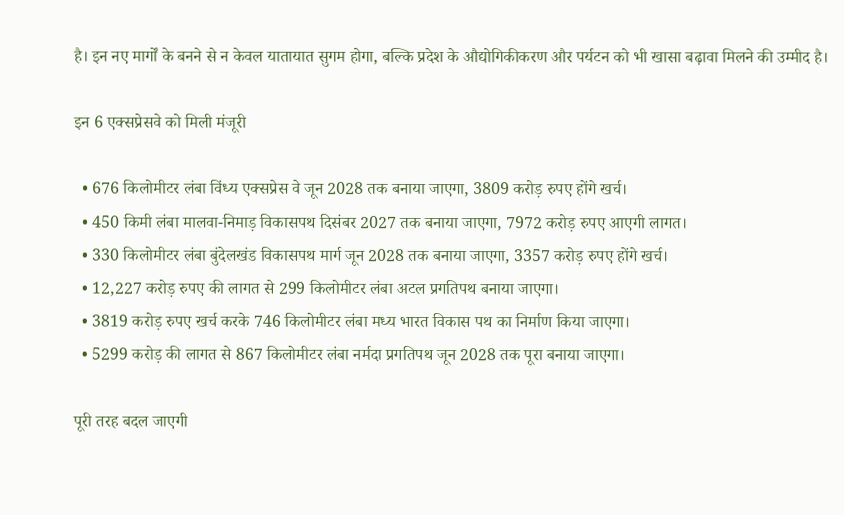है। इन नए मार्गों के बनने से न केवल यातायात सुगम होगा, बल्कि प्रदेश के औद्योगिकीकरण और पर्यटन को भी खासा बढ़ावा मिलने की उम्मीद है।

इन 6 एक्सप्रेसवे को मिली मंजूरी

  • 676 किलोमीटर लंबा विंध्य एक्सप्रेस वे जून 2028 तक बनाया जाएगा, 3809 करोड़ रुपए होंगे खर्च।
  • 450 किमी लंबा मालवा-निमाड़ विकासपथ दिसंबर 2027 तक बनाया जाएगा, 7972 करोड़ रुपए आएगी लागत।
  • 330 किलोमीटर लंबा बुंदेलखंड विकासपथ मार्ग जून 2028 तक बनाया जाएगा, 3357 करोड़ रुपए होंगे खर्च।
  • 12,227 करोड़ रुपए की लागत से 299 किलोमीटर लंबा अटल प्रगतिपथ बनाया जाएगा।
  • 3819 करोड़ रुपए खर्च करके 746 किलोमीटर लंबा मध्य भारत विकास पथ का निर्माण किया जाएगा।
  • 5299 करोड़ की लागत से 867 किलोमीटर लंबा नर्मदा प्रगतिपथ जून 2028 तक पूरा बनाया जाएगा।

पूरी तरह बदल जाएगी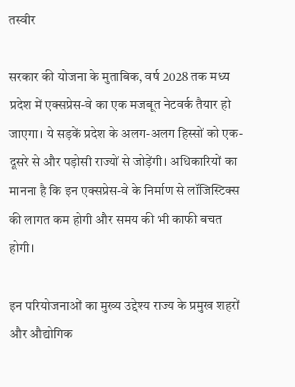तस्वीर

सरकार की योजना के मुताबिक, वर्ष 2028 तक मध्य प्रदेश में एक्सप्रेस-वे का एक मजबूत नेटवर्क तैयार हो जाएगा। ये सड़कें प्रदेश के अलग-अलग हिस्सों को एक-दूसरे से और पड़ोसी राज्यों से जोड़ेंगी। अधिकारियों का मानना है कि इन एक्सप्रेस-वे के निर्माण से लॉजिस्टिक्स की लागत कम होगी और समय की भी काफी बचत होगी।

इन परियोजनाओं का मुख्य उद्देश्य राज्य के प्रमुख शहरों और औद्योगिक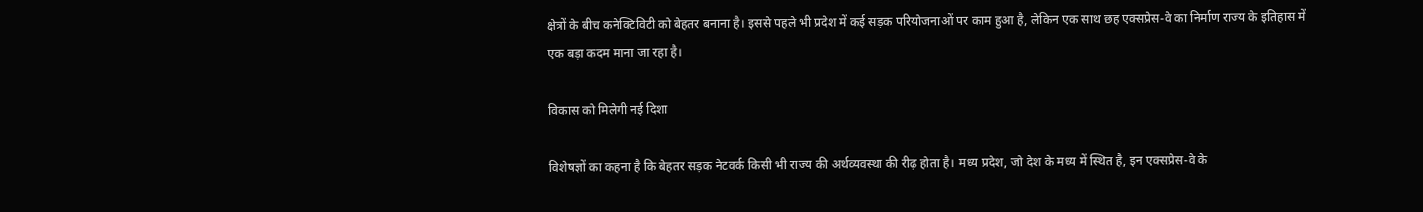क्षेत्रों के बीच कनेक्टिविटी को बेहतर बनाना है। इससे पहले भी प्रदेश में कई सड़क परियोजनाओं पर काम हुआ है, लेकिन एक साथ छह एक्सप्रेस-वे का निर्माण राज्य के इतिहास में एक बड़ा कदम माना जा रहा है।

विकास को मिलेगी नई दिशा

विशेषज्ञों का कहना है कि बेहतर सड़क नेटवर्क किसी भी राज्य की अर्थव्यवस्था की रीढ़ होता है। मध्य प्रदेश, जो देश के मध्य में स्थित है, इन एक्सप्रेस-वे के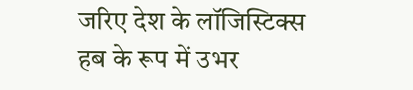जरिए देश के लॉजिस्टिक्स हब के रूप में उभर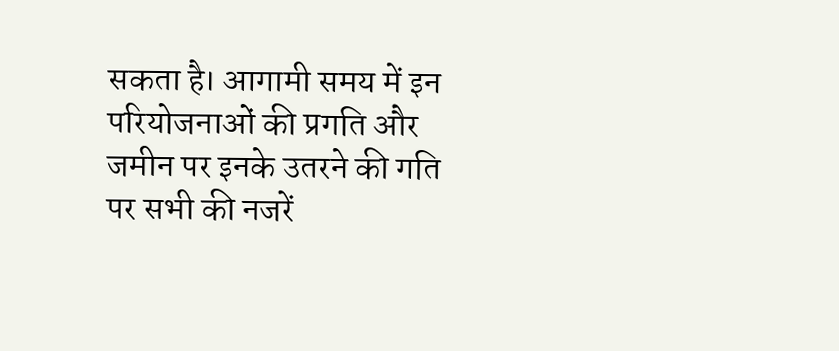सकता है। आगामी समय में इन परियोजनाओं की प्रगति और जमीन पर इनके उतरने की गति पर सभी की नजरें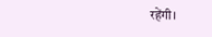रहेंगी।